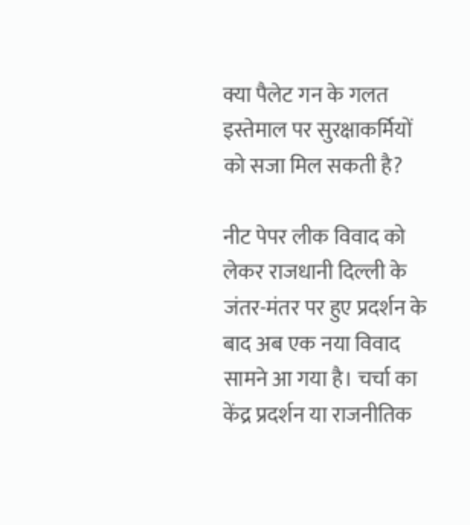क्या पैलेट गन के गलत इस्तेमाल पर सुरक्षाकर्मियों को सजा मिल सकती है?

नीट पेपर लीक विवाद को लेकर राजधानी दिल्ली के जंतर-मंतर पर हुए प्रदर्शन के बाद अब एक नया विवाद सामने आ गया है। चर्चा का केंद्र प्रदर्शन या राजनीतिक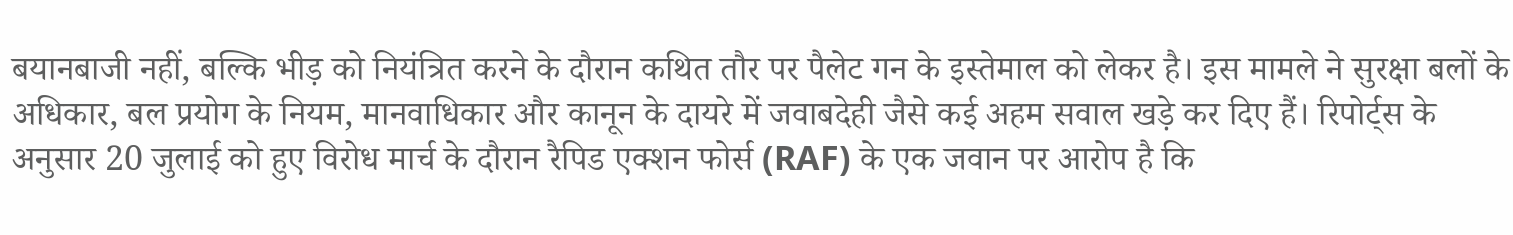बयानबाजी नहीं, बल्कि भीड़ को नियंत्रित करने के दौरान कथित तौर पर पैलेट गन के इस्तेमाल को लेकर है। इस मामले ने सुरक्षा बलों के अधिकार, बल प्रयोग के नियम, मानवाधिकार और कानून के दायरे में जवाबदेही जैसे कई अहम सवाल खड़े कर दिए हैं। रिपोर्ट्स के अनुसार 20 जुलाई को हुए विरोध मार्च के दौरान रैपिड एक्शन फोर्स (RAF) के एक जवान पर आरोप है कि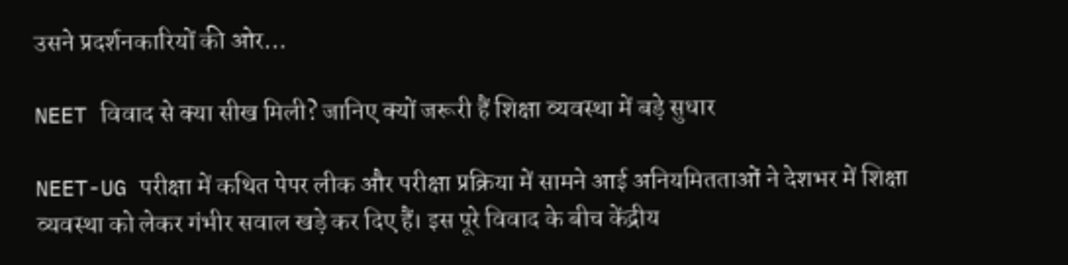उसने प्रदर्शनकारियों की ओर…

NEET विवाद से क्या सीख मिली? जानिए क्यों जरूरी हैं शिक्षा व्यवस्था में बड़े सुधार

NEET-UG परीक्षा में कथित पेपर लीक और परीक्षा प्रक्रिया में सामने आई अनियमितताओं ने देशभर में शिक्षा व्यवस्था को लेकर गंभीर सवाल खड़े कर दिए हैं। इस पूरे विवाद के बीच केंद्रीय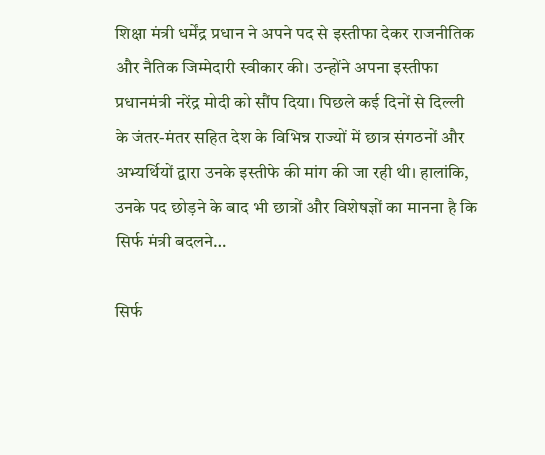शिक्षा मंत्री धर्मेंद्र प्रधान ने अपने पद से इस्तीफा देकर राजनीतिक और नैतिक जिम्मेदारी स्वीकार की। उन्होंने अपना इस्तीफा प्रधानमंत्री नरेंद्र मोदी को सौंप दिया। पिछले कई दिनों से दिल्ली के जंतर-मंतर सहित देश के विभिन्न राज्यों में छात्र संगठनों और अभ्यर्थियों द्वारा उनके इस्तीफे की मांग की जा रही थी। हालांकि, उनके पद छोड़ने के बाद भी छात्रों और विशेषज्ञों का मानना है कि सिर्फ मंत्री बदलने…

सिर्फ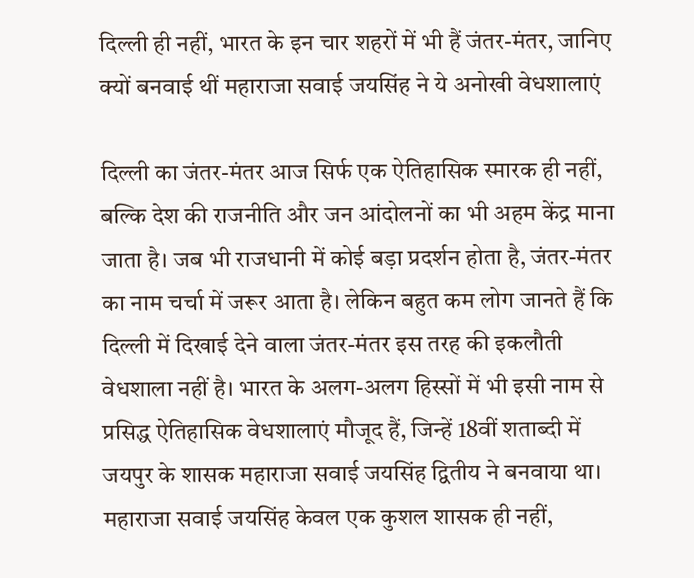दिल्ली ही नहीं, भारत के इन चार शहरों में भी हैं जंतर-मंतर, जानिए क्यों बनवाई थीं महाराजा सवाई जयसिंह ने ये अनोखी वेधशालाएं

दिल्ली का जंतर-मंतर आज सिर्फ एक ऐतिहासिक स्मारक ही नहीं, बल्कि देश की राजनीति और जन आंदोलनों का भी अहम केंद्र माना जाता है। जब भी राजधानी में कोई बड़ा प्रदर्शन होता है, जंतर-मंतर का नाम चर्चा में जरूर आता है। लेकिन बहुत कम लोग जानते हैं कि दिल्ली में दिखाई देने वाला जंतर-मंतर इस तरह की इकलौती वेधशाला नहीं है। भारत के अलग-अलग हिस्सों में भी इसी नाम से प्रसिद्ध ऐतिहासिक वेधशालाएं मौजूद हैं, जिन्हें 18वीं शताब्दी में जयपुर के शासक महाराजा सवाई जयसिंह द्वितीय ने बनवाया था। महाराजा सवाई जयसिंह केवल एक कुशल शासक ही नहीं,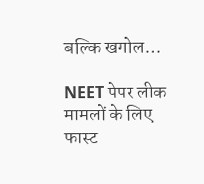बल्कि खगोल…

NEET पेपर लीक मामलों के लिए फास्ट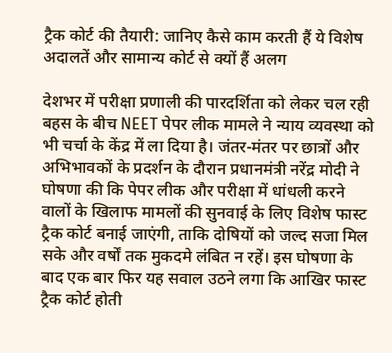ट्रैक कोर्ट की तैयारी: जानिए कैसे काम करती हैं ये विशेष अदालतें और सामान्य कोर्ट से क्यों हैं अलग

देशभर में परीक्षा प्रणाली की पारदर्शिता को लेकर चल रही बहस के बीच NEET पेपर लीक मामले ने न्याय व्यवस्था को भी चर्चा के केंद्र में ला दिया है। जंतर-मंतर पर छात्रों और अभिभावकों के प्रदर्शन के दौरान प्रधानमंत्री नरेंद्र मोदी ने घोषणा की कि पेपर लीक और परीक्षा में धांधली करने वालों के खिलाफ मामलों की सुनवाई के लिए विशेष फास्ट ट्रैक कोर्ट बनाई जाएंगी, ताकि दोषियों को जल्द सजा मिल सके और वर्षों तक मुकदमे लंबित न रहें। इस घोषणा के बाद एक बार फिर यह सवाल उठने लगा कि आखिर फास्ट ट्रैक कोर्ट होती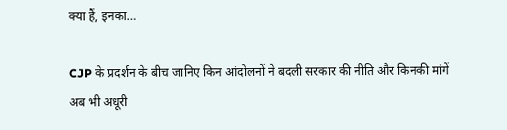क्या हैं, इनका…

CJP के प्रदर्शन के बीच जानिए किन आंदोलनों ने बदली सरकार की नीति और किनकी मांगें अब भी अधूरी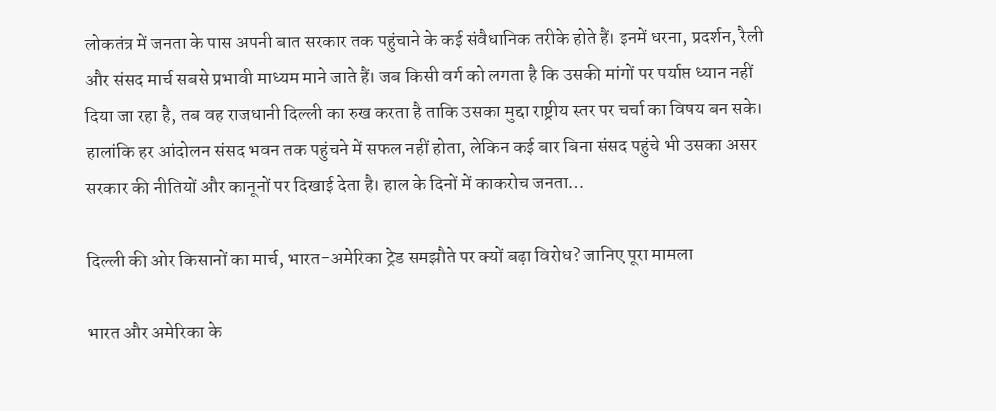लोकतंत्र में जनता के पास अपनी बात सरकार तक पहुंचाने के कई संवैधानिक तरीके होते हैं। इनमें धरना, प्रदर्शन, रैली और संसद मार्च सबसे प्रभावी माध्यम माने जाते हैं। जब किसी वर्ग को लगता है कि उसकी मांगों पर पर्याप्त ध्यान नहीं दिया जा रहा है, तब वह राजधानी दिल्ली का रुख करता है ताकि उसका मुद्दा राष्ट्रीय स्तर पर चर्चा का विषय बन सके। हालांकि हर आंदोलन संसद भवन तक पहुंचने में सफल नहीं होता, लेकिन कई बार बिना संसद पहुंचे भी उसका असर सरकार की नीतियों और कानूनों पर दिखाई देता है। हाल के दिनों में काकरोच जनता…

दिल्ली की ओर किसानों का मार्च, भारत-अमेरिका ट्रेड समझौते पर क्यों बढ़ा विरोध? जानिए पूरा मामला

भारत और अमेरिका के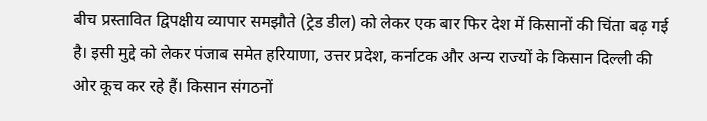बीच प्रस्तावित द्विपक्षीय व्यापार समझौते (ट्रेड डील) को लेकर एक बार फिर देश में किसानों की चिंता बढ़ गई है। इसी मुद्दे को लेकर पंजाब समेत हरियाणा, उत्तर प्रदेश, कर्नाटक और अन्य राज्यों के किसान दिल्ली की ओर कूच कर रहे हैं। किसान संगठनों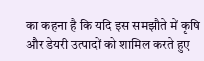का कहना है कि यदि इस समझौते में कृषि और डेयरी उत्पादों को शामिल करते हुए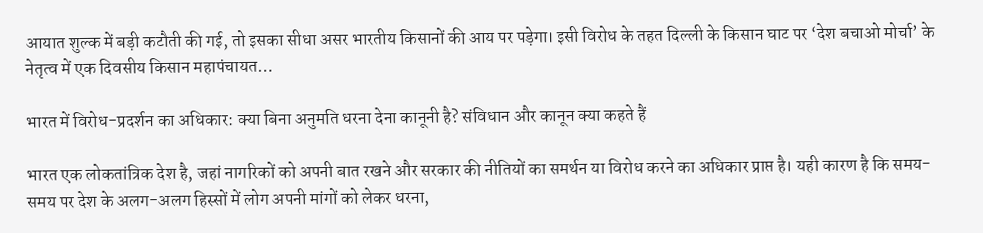आयात शुल्क में बड़ी कटौती की गई, तो इसका सीधा असर भारतीय किसानों की आय पर पड़ेगा। इसी विरोध के तहत दिल्ली के किसान घाट पर ‘देश बचाओ मोर्चा’ के नेतृत्व में एक दिवसीय किसान महापंचायत…

भारत में विरोध-प्रदर्शन का अधिकार: क्या बिना अनुमति धरना देना कानूनी है? संविधान और कानून क्या कहते हैं

भारत एक लोकतांत्रिक देश है, जहां नागरिकों को अपनी बात रखने और सरकार की नीतियों का समर्थन या विरोध करने का अधिकार प्राप्त है। यही कारण है कि समय-समय पर देश के अलग-अलग हिस्सों में लोग अपनी मांगों को लेकर धरना,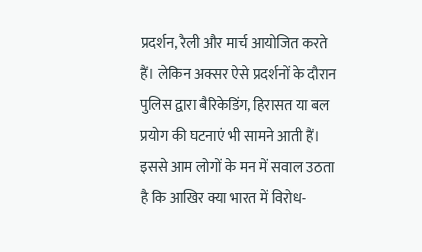प्रदर्शन, रैली और मार्च आयोजित करते हैं। लेकिन अक्सर ऐसे प्रदर्शनों के दौरान पुलिस द्वारा बैरिकेडिंग, हिरासत या बल प्रयोग की घटनाएं भी सामने आती हैं। इससे आम लोगों के मन में सवाल उठता है कि आखिर क्या भारत में विरोध-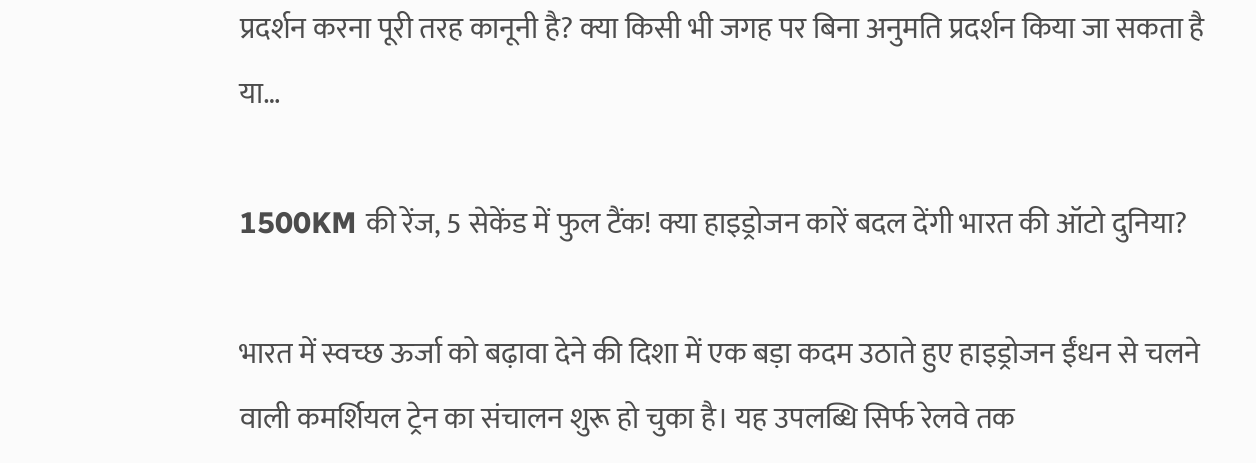प्रदर्शन करना पूरी तरह कानूनी है? क्या किसी भी जगह पर बिना अनुमति प्रदर्शन किया जा सकता है या…

1500KM की रेंज, 5 सेकेंड में फुल टैंक! क्या हाइड्रोजन कारें बदल देंगी भारत की ऑटो दुनिया?

भारत में स्वच्छ ऊर्जा को बढ़ावा देने की दिशा में एक बड़ा कदम उठाते हुए हाइड्रोजन ईंधन से चलने वाली कमर्शियल ट्रेन का संचालन शुरू हो चुका है। यह उपलब्धि सिर्फ रेलवे तक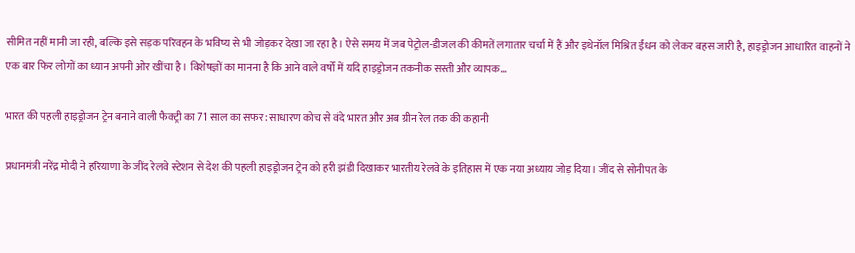सीमित नहीं मानी जा रही, बल्कि इसे सड़क परिवहन के भविष्य से भी जोड़कर देखा जा रहा है। ऐसे समय में जब पेट्रोल-डीजल की कीमतें लगातार चर्चा में हैं और इथेनॉल मिश्रित ईंधन को लेकर बहस जारी है, हाइड्रोजन आधारित वाहनों ने एक बार फिर लोगों का ध्यान अपनी ओर खींचा है। विशेषज्ञों का मानना है कि आने वाले वर्षों में यदि हाइड्रोजन तकनीक सस्ती और व्यापक…

भारत की पहली हाइड्रोजन ट्रेन बनाने वाली फैक्ट्री का 71 साल का सफर: साधारण कोच से वंदे भारत और अब ग्रीन रेल तक की कहानी

प्रधानमंत्री नरेंद्र मोदी ने हरियाणा के जींद रेलवे स्टेशन से देश की पहली हाइड्रोजन ट्रेन को हरी झंडी दिखाकर भारतीय रेलवे के इतिहास में एक नया अध्याय जोड़ दिया। जींद से सोनीपत के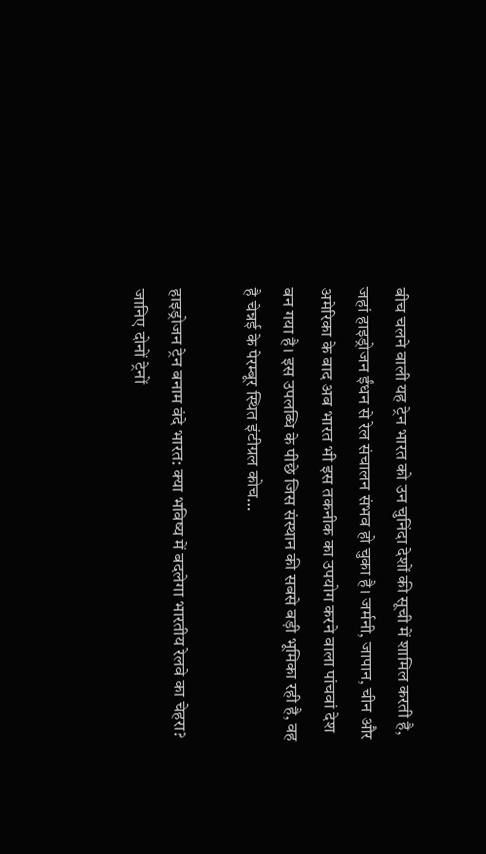बीच चलने वाली यह ट्रेन भारत को उन चुनिंदा देशों की सूची में शामिल करती है, जहां हाइड्रोजन ईंधन से रेल संचालन संभव हो चुका है। जर्मनी, जापान, चीन और अमेरिका के बाद अब भारत भी इस तकनीक का उपयोग करने वाला पांचवां देश बन गया है। इस उपलब्धि के पीछे जिस संस्थान की सबसे बड़ी भूमिका रही है, वह है चेन्नई के पेरम्बूर स्थित इंटीग्रल कोच…

हाइड्रोजन ट्रेन बनाम वंदे भारत: क्या भविष्य में बदलेगा भारतीय रेलवे का चेहरा? जानिए दोनों ट्रेनों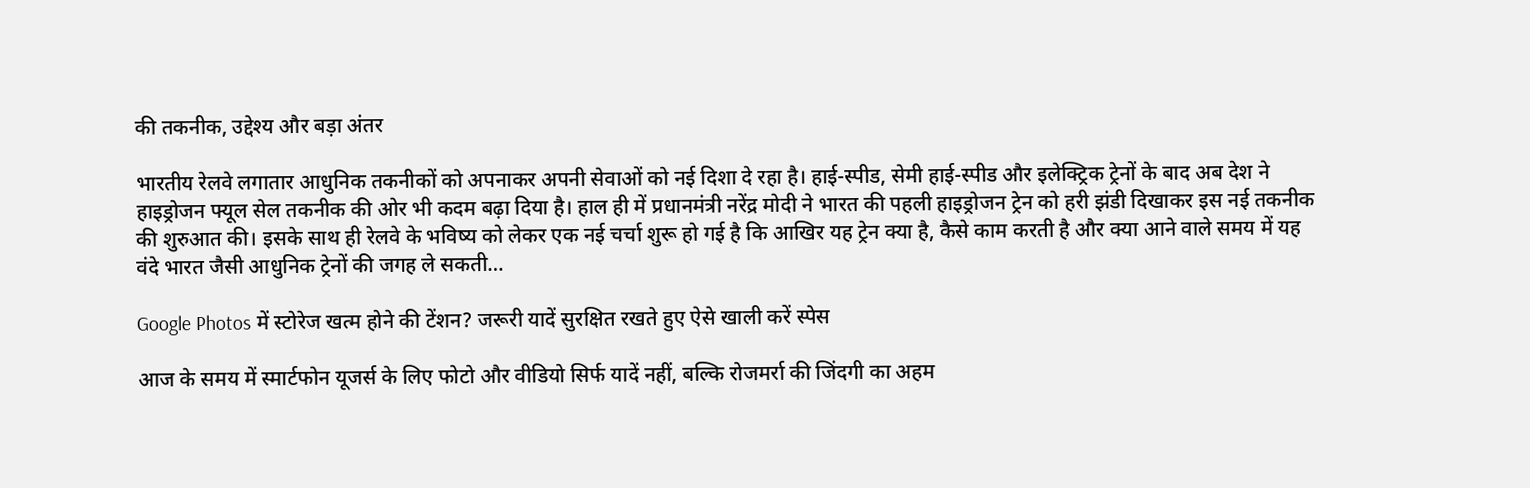की तकनीक, उद्देश्य और बड़ा अंतर

भारतीय रेलवे लगातार आधुनिक तकनीकों को अपनाकर अपनी सेवाओं को नई दिशा दे रहा है। हाई-स्पीड, सेमी हाई-स्पीड और इलेक्ट्रिक ट्रेनों के बाद अब देश ने हाइड्रोजन फ्यूल सेल तकनीक की ओर भी कदम बढ़ा दिया है। हाल ही में प्रधानमंत्री नरेंद्र मोदी ने भारत की पहली हाइड्रोजन ट्रेन को हरी झंडी दिखाकर इस नई तकनीक की शुरुआत की। इसके साथ ही रेलवे के भविष्य को लेकर एक नई चर्चा शुरू हो गई है कि आखिर यह ट्रेन क्या है, कैसे काम करती है और क्या आने वाले समय में यह वंदे भारत जैसी आधुनिक ट्रेनों की जगह ले सकती…

Google Photos में स्टोरेज खत्म होने की टेंशन? जरूरी यादें सुरक्षित रखते हुए ऐसे खाली करें स्पेस

आज के समय में स्मार्टफोन यूजर्स के लिए फोटो और वीडियो सिर्फ यादें नहीं, बल्कि रोजमर्रा की जिंदगी का अहम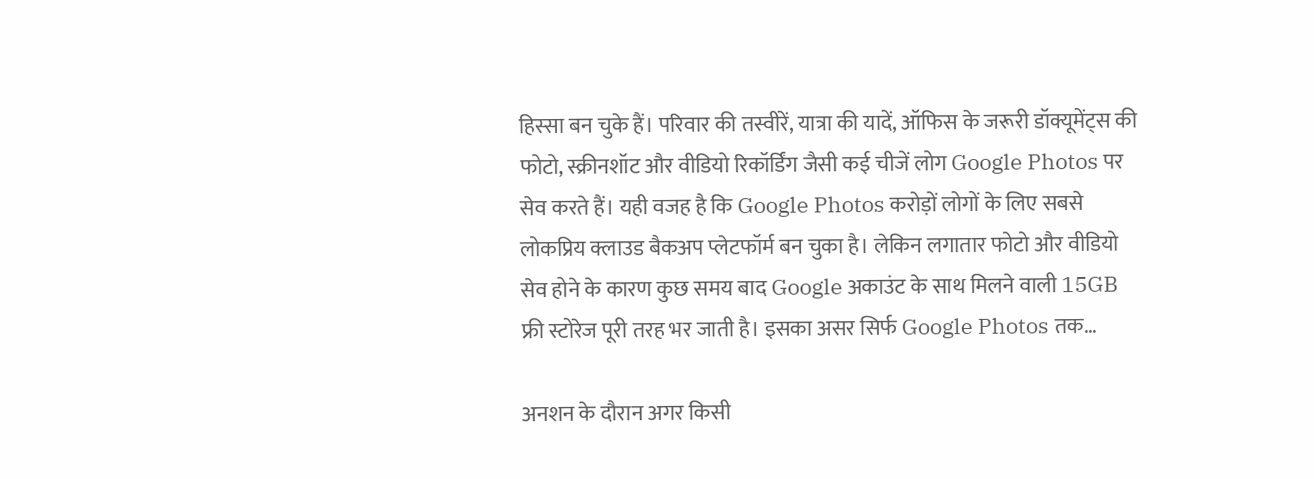हिस्सा बन चुके हैं। परिवार की तस्वीरें, यात्रा की यादें, ऑफिस के जरूरी डॉक्यूमेंट्स की फोटो, स्क्रीनशॉट और वीडियो रिकॉर्डिंग जैसी कई चीजें लोग Google Photos पर सेव करते हैं। यही वजह है कि Google Photos करोड़ों लोगों के लिए सबसे लोकप्रिय क्लाउड बैकअप प्लेटफॉर्म बन चुका है। लेकिन लगातार फोटो और वीडियो सेव होने के कारण कुछ समय बाद Google अकाउंट के साथ मिलने वाली 15GB फ्री स्टोरेज पूरी तरह भर जाती है। इसका असर सिर्फ Google Photos तक…

अनशन के दौरान अगर किसी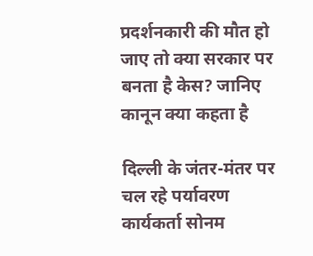प्रदर्शनकारी की मौत हो जाए तो क्या सरकार पर बनता है केस? जानिए कानून क्या कहता है

दिल्ली के जंतर-मंतर पर चल रहे पर्यावरण कार्यकर्ता सोनम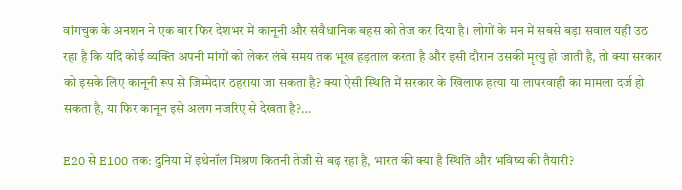वांगचुक के अनशन ने एक बार फिर देशभर में कानूनी और संवैधानिक बहस को तेज कर दिया है। लोगों के मन में सबसे बड़ा सवाल यही उठ रहा है कि यदि कोई व्यक्ति अपनी मांगों को लेकर लंबे समय तक भूख हड़ताल करता है और इसी दौरान उसकी मृत्यु हो जाती है, तो क्या सरकार को इसके लिए कानूनी रूप से जिम्मेदार ठहराया जा सकता है? क्या ऐसी स्थिति में सरकार के खिलाफ हत्या या लापरवाही का मामला दर्ज हो सकता है, या फिर कानून इसे अलग नजरिए से देखता है?…

E20 से E100 तक: दुनिया में इथेनॉल मिश्रण कितनी तेजी से बढ़ रहा है, भारत की क्या है स्थिति और भविष्य की तैयारी?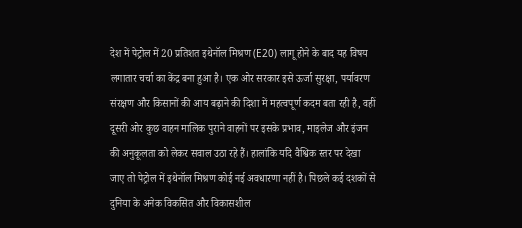देश में पेट्रोल में 20 प्रतिशत इथेनॉल मिश्रण (E20) लागू होने के बाद यह विषय लगातार चर्चा का केंद्र बना हुआ है। एक ओर सरकार इसे ऊर्जा सुरक्षा, पर्यावरण संरक्षण और किसानों की आय बढ़ाने की दिशा में महत्वपूर्ण कदम बता रही है, वहीं दूसरी ओर कुछ वाहन मालिक पुराने वाहनों पर इसके प्रभाव, माइलेज और इंजन की अनुकूलता को लेकर सवाल उठा रहे हैं। हालांकि यदि वैश्विक स्तर पर देखा जाए तो पेट्रोल में इथेनॉल मिश्रण कोई नई अवधारणा नहीं है। पिछले कई दशकों से दुनिया के अनेक विकसित और विकासशील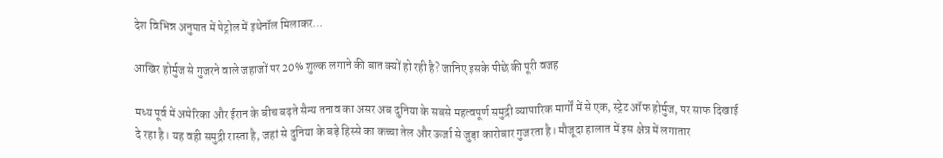देश विभिन्न अनुपात में पेट्रोल में इथेनॉल मिलाकर…

आखिर होर्मुज से गुजरने वाले जहाजों पर 20% शुल्क लगाने की बात क्यों हो रही है? जानिए इसके पीछे की पूरी वजह

मध्य पूर्व में अमेरिका और ईरान के बीच बढ़ते सैन्य तनाव का असर अब दुनिया के सबसे महत्वपूर्ण समुद्री व्यापारिक मार्गों में से एक, स्ट्रेट ऑफ होर्मुज, पर साफ दिखाई दे रहा है। यह वही समुद्री रास्ता है, जहां से दुनिया के बड़े हिस्से का कच्चा तेल और ऊर्जा से जुड़ा कारोबार गुजरता है। मौजूदा हालात में इस क्षेत्र में लगातार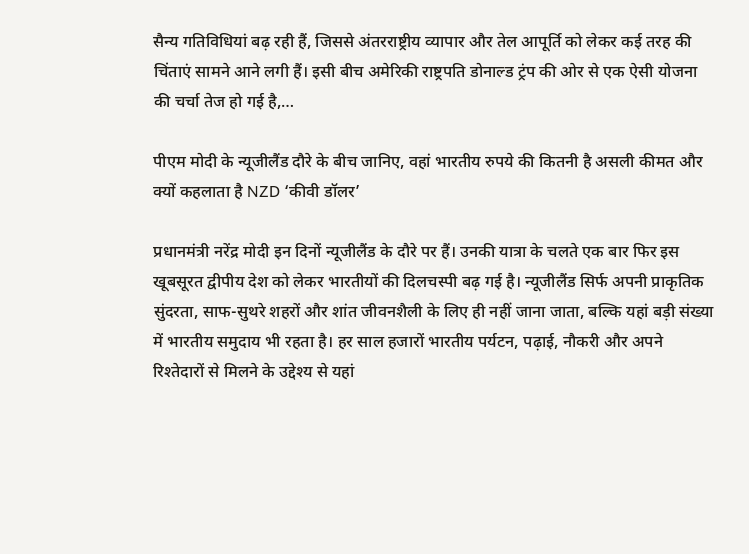सैन्य गतिविधियां बढ़ रही हैं, जिससे अंतरराष्ट्रीय व्यापार और तेल आपूर्ति को लेकर कई तरह की चिंताएं सामने आने लगी हैं। इसी बीच अमेरिकी राष्ट्रपति डोनाल्ड ट्रंप की ओर से एक ऐसी योजना की चर्चा तेज हो गई है,…

पीएम मोदी के न्यूजीलैंड दौरे के बीच जानिए, वहां भारतीय रुपये की कितनी है असली कीमत और क्यों कहलाता है NZD ‘कीवी डॉलर’

प्रधानमंत्री नरेंद्र मोदी इन दिनों न्यूजीलैंड के दौरे पर हैं। उनकी यात्रा के चलते एक बार फिर इस खूबसूरत द्वीपीय देश को लेकर भारतीयों की दिलचस्पी बढ़ गई है। न्यूजीलैंड सिर्फ अपनी प्राकृतिक सुंदरता, साफ-सुथरे शहरों और शांत जीवनशैली के लिए ही नहीं जाना जाता, बल्कि यहां बड़ी संख्या में भारतीय समुदाय भी रहता है। हर साल हजारों भारतीय पर्यटन, पढ़ाई, नौकरी और अपने रिश्तेदारों से मिलने के उद्देश्य से यहां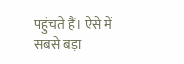पहुंचते हैं। ऐसे में सबसे बड़ा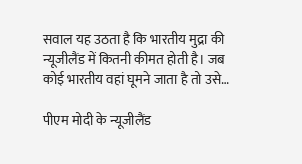सवाल यह उठता है कि भारतीय मुद्रा की न्यूजीलैंड में कितनी कीमत होती है। जब कोई भारतीय वहां घूमने जाता है तो उसे…

पीएम मोदी के न्यूजीलैंड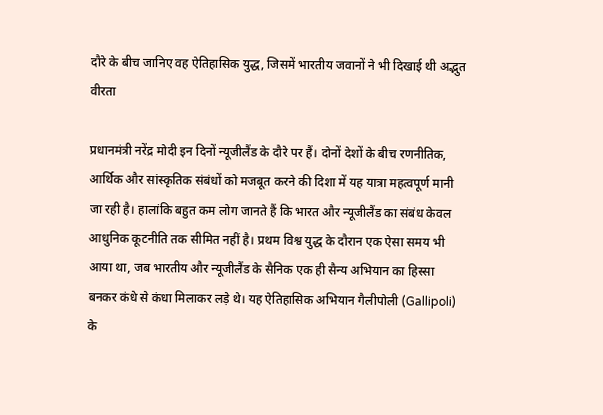दौरे के बीच जानिए वह ऐतिहासिक युद्ध, जिसमें भारतीय जवानों ने भी दिखाई थी अद्भुत वीरता

प्रधानमंत्री नरेंद्र मोदी इन दिनों न्यूजीलैंड के दौरे पर हैं। दोनों देशों के बीच रणनीतिक, आर्थिक और सांस्कृतिक संबंधों को मजबूत करने की दिशा में यह यात्रा महत्वपूर्ण मानी जा रही है। हालांकि बहुत कम लोग जानते हैं कि भारत और न्यूजीलैंड का संबंध केवल आधुनिक कूटनीति तक सीमित नहीं है। प्रथम विश्व युद्ध के दौरान एक ऐसा समय भी आया था, जब भारतीय और न्यूजीलैंड के सैनिक एक ही सैन्य अभियान का हिस्सा बनकर कंधे से कंधा मिलाकर लड़े थे। यह ऐतिहासिक अभियान गैलीपोली (Gallipoli) के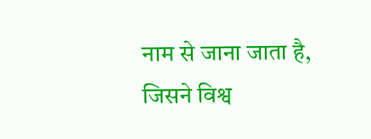नाम से जाना जाता है, जिसने विश्व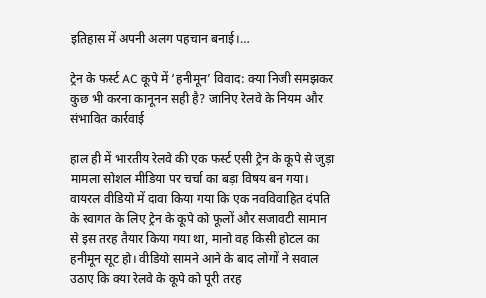इतिहास में अपनी अलग पहचान बनाई।…

ट्रेन के फर्स्ट AC कूपे में ‘हनीमून’ विवाद: क्या निजी समझकर कुछ भी करना कानूनन सही है? जानिए रेलवे के नियम और संभावित कार्रवाई

हाल ही में भारतीय रेलवे की एक फर्स्ट एसी ट्रेन के कूपे से जुड़ा मामला सोशल मीडिया पर चर्चा का बड़ा विषय बन गया। वायरल वीडियो में दावा किया गया कि एक नवविवाहित दंपति के स्वागत के लिए ट्रेन के कूपे को फूलों और सजावटी सामान से इस तरह तैयार किया गया था, मानो वह किसी होटल का हनीमून सूट हो। वीडियो सामने आने के बाद लोगों ने सवाल उठाए कि क्या रेलवे के कूपे को पूरी तरह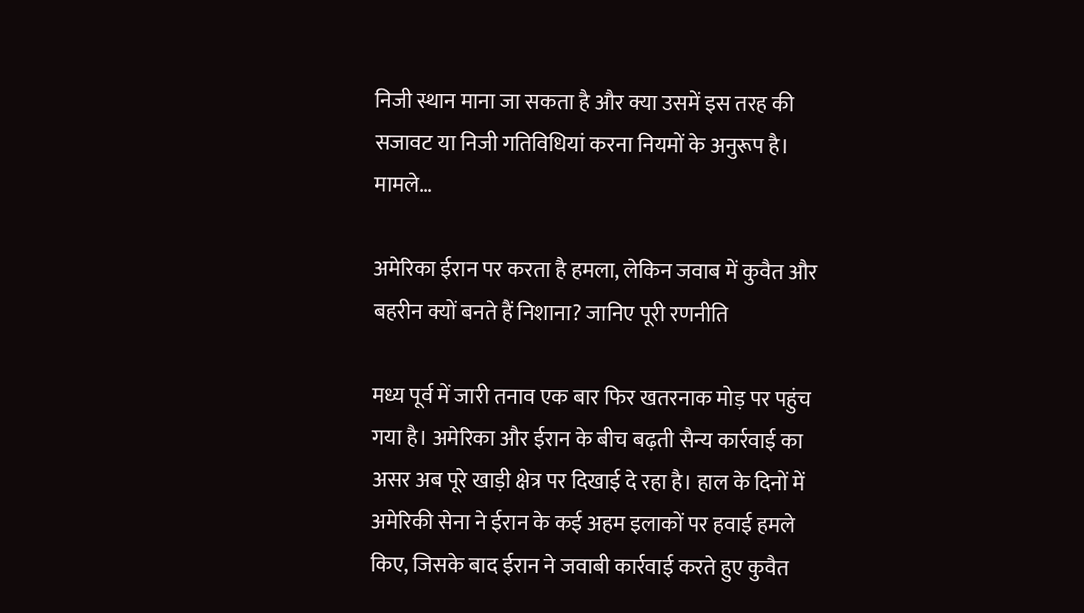निजी स्थान माना जा सकता है और क्या उसमें इस तरह की सजावट या निजी गतिविधियां करना नियमों के अनुरूप है। मामले…

अमेरिका ईरान पर करता है हमला, लेकिन जवाब में कुवैत और बहरीन क्यों बनते हैं निशाना? जानिए पूरी रणनीति

मध्य पूर्व में जारी तनाव एक बार फिर खतरनाक मोड़ पर पहुंच गया है। अमेरिका और ईरान के बीच बढ़ती सैन्य कार्रवाई का असर अब पूरे खाड़ी क्षेत्र पर दिखाई दे रहा है। हाल के दिनों में अमेरिकी सेना ने ईरान के कई अहम इलाकों पर हवाई हमले किए, जिसके बाद ईरान ने जवाबी कार्रवाई करते हुए कुवैत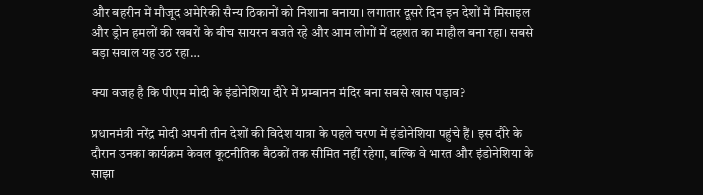और बहरीन में मौजूद अमेरिकी सैन्य ठिकानों को निशाना बनाया। लगातार दूसरे दिन इन देशों में मिसाइल और ड्रोन हमलों की खबरों के बीच सायरन बजते रहे और आम लोगों में दहशत का माहौल बना रहा। सबसे बड़ा सवाल यह उठ रहा…

क्या वजह है कि पीएम मोदी के इंडोनेशिया दौरे में प्रम्बानन मंदिर बना सबसे खास पड़ाव?

प्रधानमंत्री नरेंद्र मोदी अपनी तीन देशों की विदेश यात्रा के पहले चरण में इंडोनेशिया पहुंचे हैं। इस दौरे के दौरान उनका कार्यक्रम केवल कूटनीतिक बैठकों तक सीमित नहीं रहेगा, बल्कि वे भारत और इंडोनेशिया के साझा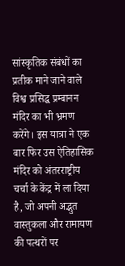सांस्कृतिक संबंधों का प्रतीक माने जाने वाले विश्व प्रसिद्ध प्रम्बानन मंदिर का भी भ्रमण करेंगे। इस यात्रा ने एक बार फिर उस ऐतिहासिक मंदिर को अंतरराष्ट्रीय चर्चा के केंद्र में ला दिया है, जो अपनी अद्भुत वास्तुकला और रामायण की पत्थरों पर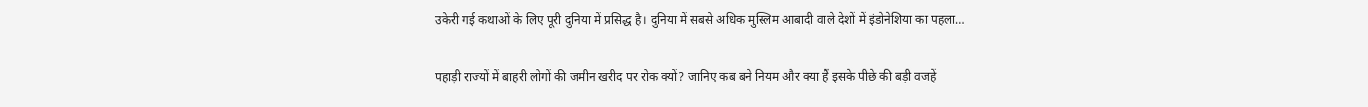उकेरी गई कथाओं के लिए पूरी दुनिया में प्रसिद्ध है। दुनिया में सबसे अधिक मुस्लिम आबादी वाले देशों में इंडोनेशिया का पहला…

पहाड़ी राज्यों में बाहरी लोगों की जमीन खरीद पर रोक क्यों? जानिए कब बने नियम और क्या हैं इसके पीछे की बड़ी वजहें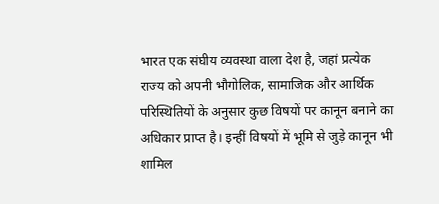भारत एक संघीय व्यवस्था वाला देश है, जहां प्रत्येक राज्य को अपनी भौगोलिक, सामाजिक और आर्थिक परिस्थितियों के अनुसार कुछ विषयों पर कानून बनाने का अधिकार प्राप्त है। इन्हीं विषयों में भूमि से जुड़े कानून भी शामिल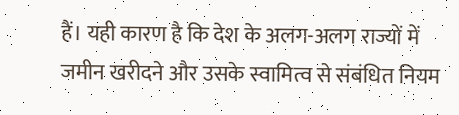हैं। यही कारण है कि देश के अलग-अलग राज्यों में जमीन खरीदने और उसके स्वामित्व से संबंधित नियम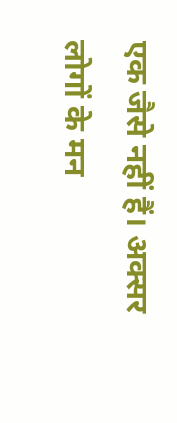एक जैसे नहीं हैं। अक्सर लोगों के मन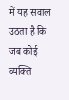में यह सवाल उठता है कि जब कोई व्यक्ति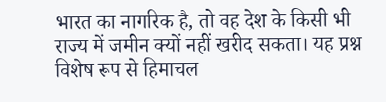भारत का नागरिक है, तो वह देश के किसी भी राज्य में जमीन क्यों नहीं खरीद सकता। यह प्रश्न विशेष रूप से हिमाचल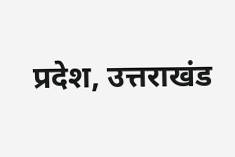प्रदेश, उत्तराखंड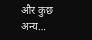और कुछ अन्य…